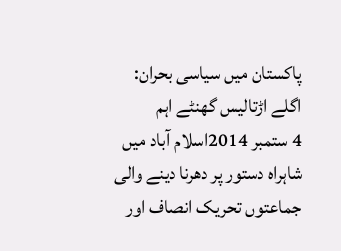پاکستان میں سیاسی بحران: اگلے اڑتالیس گھنٹے اہم
4 ستمبر 2014اسلام آباد میں شاہراہ دستور پر دھرنا دینے والی جماعتوں تحریک انصاف اور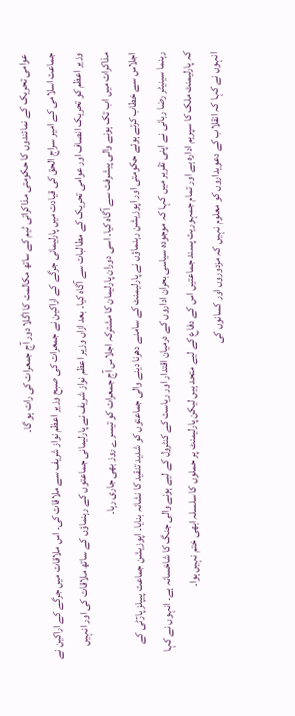عوامی تحریک کے نمائندوں کا حکومتی مذاکراتی ٹیم کے ساتھ مکالمت کا اگلا دور آج جمعرات کی رات ہو گا۔
جماعت اسلامی کے امیر سراج الحق کی قیادت میں پارلیمانی جرگے کے اراکین نے جمعرات کی صبح وزیر اعظم نواز شریف سے ملاقات کی۔ اس ملاقات میں جرگے کے اراکین نے وزیر اعظم کو تحریک انصاف اور عوامی تحریک کے مطالبات سے آگاہ کیا۔ بعد ازاں وزیر اعظم نواز شریف نے پارلیمانی جماعتوں کے رہنماؤں کے ساتھ ملاقات کی اور انہیں مذاکرات میں اب تک ہونے والی پیشرفت سے آگاہ کیا۔ اسی دوران پارلیمان کا مشترکہ اجلاس آج جمعرات کو تیسرے روز بھی جاری رہا۔
اجلاس سے خطاب کرتے ہوئے حکومتی اور اپوزیشن رہنماؤں نے پارلیمنٹ کے سامنے دھرنا دینے والی جماعتوں کو شدید تنقید کا نشانہ بنایا۔ اپوزیشن جماعت پیپلز پارٓٹی کے رہنما سینیٹر رضا ربانی نے اپنی تقریر میں کہا کہ موجودہ سیاسی بحران اداروں کے درمیان اقتدار اور ریاست کے کنٹرول کے لیے ہونے والی جنگ کا شاخسانہ ہے۔ انہوں نے کہا کہ پارلیمنٹ ملک کا سپریم ادارہ ہے اور تمام جمہوریت پسند جماعتیں اس کے دفاع کے لیے متحد ہیں لیکن پارلیمنٹ پر حملوں کا سلسلہ ابھی ختم نہیں ہوا۔
انہوں نے کہا کہ انقلاب کے دعویداروں کو معلوم نہیں کہ مزدوروں اور کسانوں کی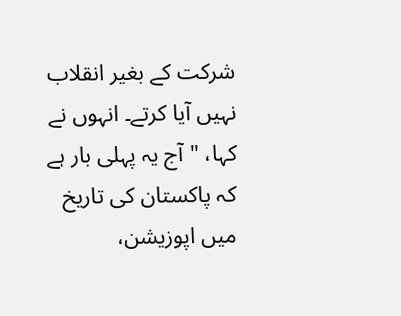شرکت کے بغیر انقلاب نہیں آیا کرتے۔ انہوں نے کہا، "آج یہ پہلی بار ہے کہ پاکستان کی تاریخ میں اپوزیشن،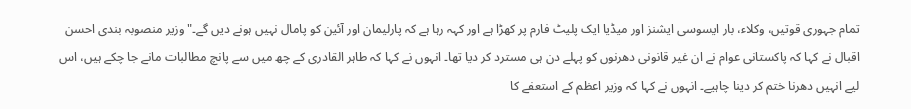تمام جہوری قوتیں، وکلاء، بار ایسوسی ایشنز اور میڈیا ایک پلیٹ فارم پر کھڑا ہے اور کہہ رہا ہے کہ پارلیمان اور آئین کو پامال نہیں ہونے دیں گے۔" وزیر منصوبہ بندی احسن اقبال نے کہا کہ پاکستانی عوام نے ان غیر قانونی دھرنوں کو پہلے دن ہی مسترد کر دیا تھا۔ انہوں نے کہا کہ طاہر القادری کے چھ میں سے پانچ مطالبات مانے جا چکے ہیں، اس لیے انہیں دھرنا ختم کر دینا چاہیے۔ انہوں نے کہا کہ وزیر اعظم کے استعفے کا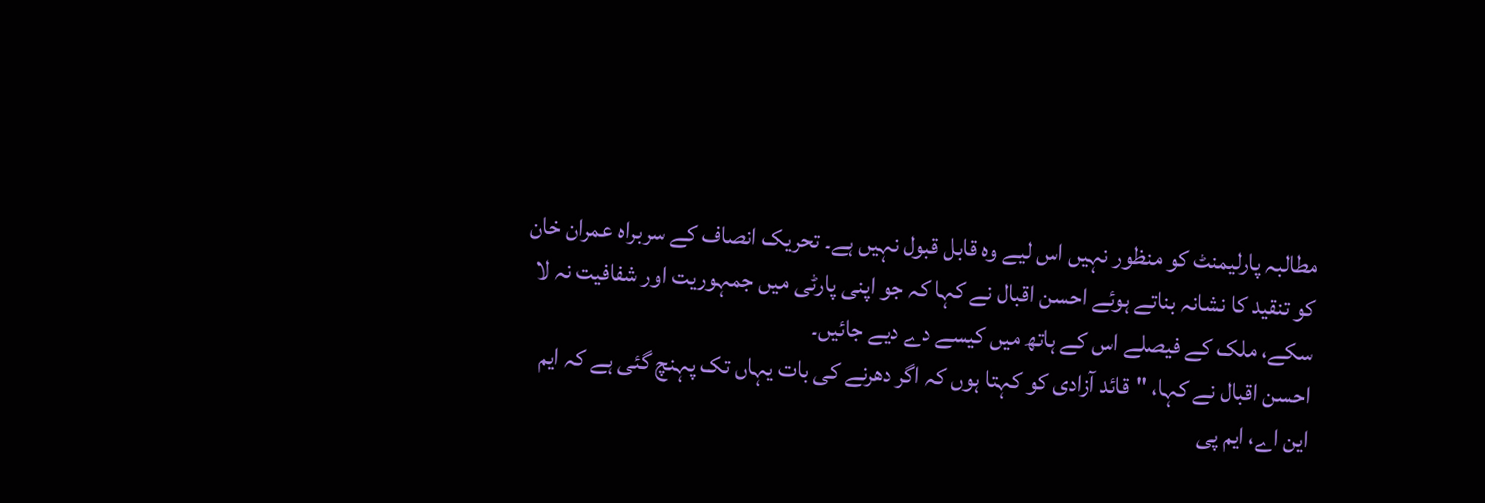مطالبہ پارلیمنٹ کو منظور نہیں اس لیے وہ قابل قبول نہیں ہے۔ تحریک انصاف کے سربراہ عمران خان کو تنقید کا نشانہ بناتے ہوئے احسن اقبال نے کہا کہ جو اپنی پارٹی میں جمہوریت اور شفافیت نہ لا سکے، ملک کے فیصلے اس کے ہاتھ میں کیسے دے دیے جائیں۔
احسن اقبال نے کہا، "قائد آزادی کو کہتا ہوں کہ اگر دھرنے کی بات یہاں تک پہنچ گئی ہے کہ ایم این اے، ایم پی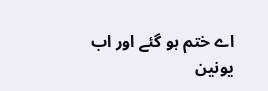اے ختم ہو گئے اور اب یونین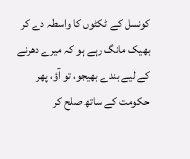کونسل کے ٹکٹوں کا واسطہ دے کر بھیک مانگ رہے ہو کہ میرے دھرنے کے لیے بندے بھیجو، تو آؤ، پھر حکومت کے ساتھ صلح کر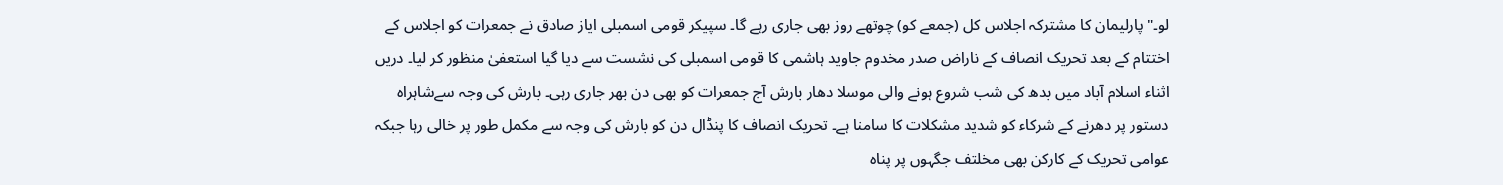لو۔" پارلیمان کا مشترکہ اجلاس کل (جمعے کو) چوتھے روز بھی جاری رہے گا۔ سپیکر قومی اسمبلی ایاز صادق نے جمعرات کو اجلاس کے اختتام کے بعد تحریک انصاف کے ناراض صدر مخدوم جاوید ہاشمی کا قومی اسمبلی کی نشست سے دیا گیا استعفیٰ منظور کر لیا۔ دریں اثناء اسلام آباد میں بدھ کی شب شروع ہونے والی موسلا دھار بارش آج جمعرات کو بھی دن بھر جاری رہی۔ بارش کی وجہ سےشاہراہ دستور پر دھرنے کے شرکاء کو شدید مشکلات کا سامنا ہے۔ تحریک انصاف کا پنڈال دن کو بارش کی وجہ سے مکمل طور پر خالی رہا جبکہ عوامی تحریک کے کارکن بھی مخلتف جگہوں پر پناہ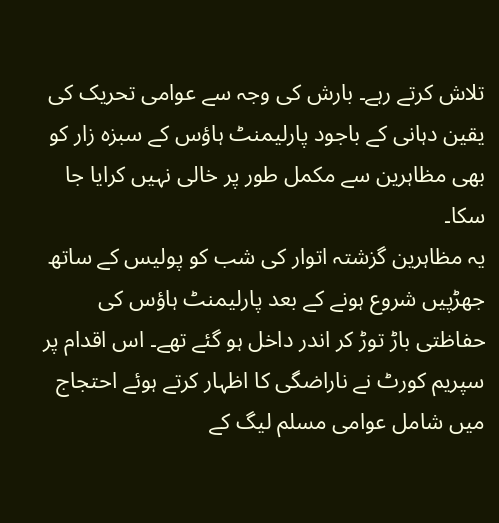تلاش کرتے رہے۔ بارش کی وجہ سے عوامی تحریک کی یقین دہانی کے باجود پارلیمنٹ ہاؤس کے سبزہ زار کو بھی مظاہرین سے مکمل طور پر خالی نہیں کرایا جا سکا۔
یہ مظاہرین گزشتہ اتوار کی شب کو پولیس کے ساتھ جھڑپیں شروع ہونے کے بعد پارلیمنٹ ہاؤس کی حفاظتی باڑ توڑ کر اندر داخل ہو گئے تھے۔ اس اقدام پر سپریم کورٹ نے ناراضگی کا اظہار کرتے ہوئے احتجاج میں شامل عوامی مسلم لیگ کے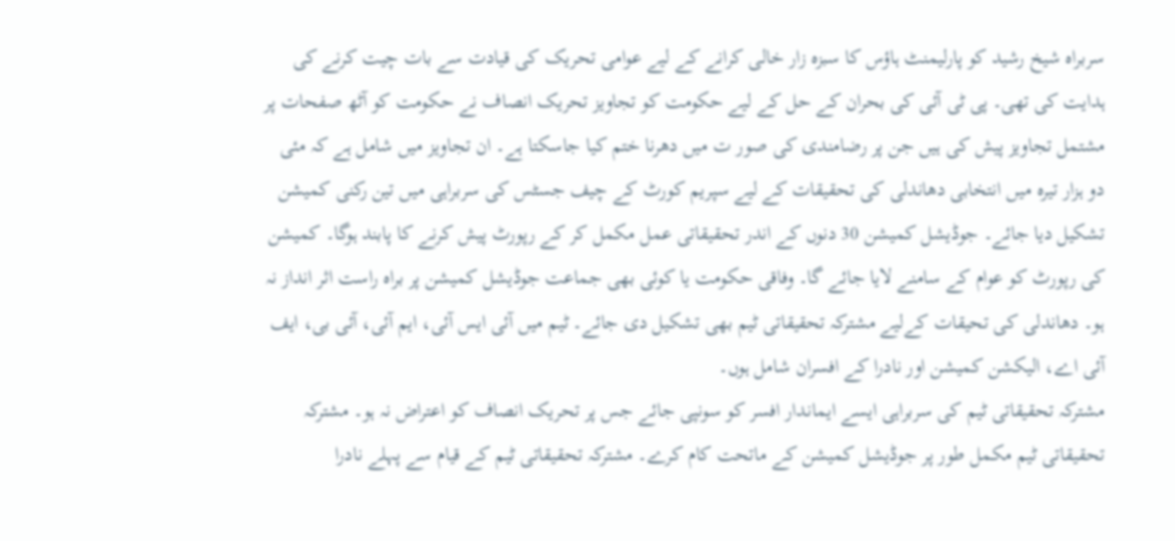سربراہ شیخ رشید کو پارلیمنٹ ہاؤس کا سبزہ زار خالی کرانے کے لیے عوامی تحریک کی قیادت سے بات چیت کرنے کی ہدایت کی تھی۔ پی ٹی آئی کی بحران کے حل کے لیے حکومت کو تجاویز تحریک انصاف نے حکومت کو آٹھ صفحات پر مشتمل تجاویز پیش کی ہیں جن پر رضامندی کی صور ت میں دھرنا ختم کیا جاسکتا ہے۔ ان تجاویز میں شامل ہے کہ مئی دو ہزار تیرہ میں انتخابی دھاندلی کی تحقیقات کے لیے سپریم کورٹ کے چیف جسٹس کی سربراہی میں تین رکنی کمیشن تشکیل دیا جائے۔ جوڈیشل کمیشن 30 دنوں کے اندر تحقیقاتی عمل مکمل کر کے رپورٹ پیش کرنے کا پابند ہوگا۔ کمیشن کی رپورٹ کو عوام کے سامنے لایا جائے گا۔ وفاقی حکومت یا کوئی بھی جماعت جوڈیشل کمیشن پر براہ راست اثر انداز نہ ہو۔ دھاندلی کی تحیقات کےلیے مشترکہ تحقیقاتی ٹیم بھی تشکیل دی جائے۔ ٹیم میں آئی ایس آئی، ایم آئی، آئی بی، ایف آئی اے، الیکشن کمیشن اور نادرا کے افسران شامل ہوں۔
مشترکہ تحقیقاتی ٹیم کی سربراہی ایسے ایماندار افسر کو سونپی جائے جس پر تحریک انصاف کو اعتراض نہ ہو۔ مشترکہ تحقیقاتی ٹیم مکمل طور پر جوڈیشل کمیشن کے ماتحت کام کرے۔ مشترکہ تحقیقاتی ٹیم کے قیام سے پہلے نادرا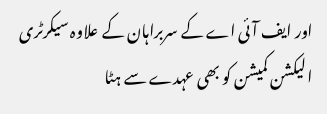اور ایف آئی اے کے سربراہان کے علاوہ سیکرٹری الیکشن کمیشن کو بھی عہدے سے ہٹا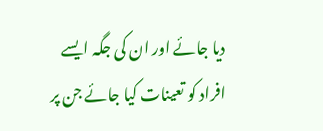دیا جائے اور ان کی جگہ ایسے افراد کو تعینات کیا جائے جن پر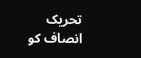تحریک انصاف کو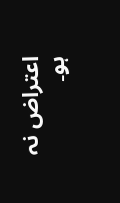اعتراض نہ ہو۔